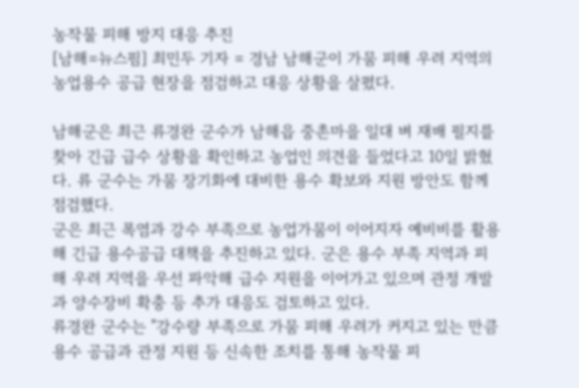농작물 피해 방지 대응 추진
[남해=뉴스핌] 최민두 기자 = 경남 남해군이 가뭄 피해 우려 지역의 농업용수 공급 현장을 점검하고 대응 상황을 살폈다.

남해군은 최근 류경완 군수가 남해읍 중촌마을 일대 벼 재배 필지를 찾아 긴급 급수 상황을 확인하고 농업인 의견을 들었다고 10일 밝혔다. 류 군수는 가뭄 장기화에 대비한 용수 확보와 지원 방안도 함께 점검했다.
군은 최근 폭염과 강수 부족으로 농업가뭄이 이어지자 예비비를 활용해 긴급 용수공급 대책을 추진하고 있다. 군은 용수 부족 지역과 피해 우려 지역을 우선 파악해 급수 지원을 이어가고 있으며 관정 개발과 양수장비 확충 등 추가 대응도 검토하고 있다.
류경완 군수는 "강수량 부족으로 가뭄 피해 우려가 커지고 있는 만큼 용수 공급과 관정 지원 등 신속한 조치를 통해 농작물 피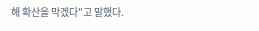해 확산을 막겠다"고 말했다.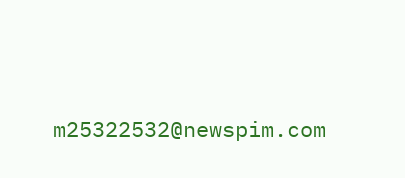m25322532@newspim.com